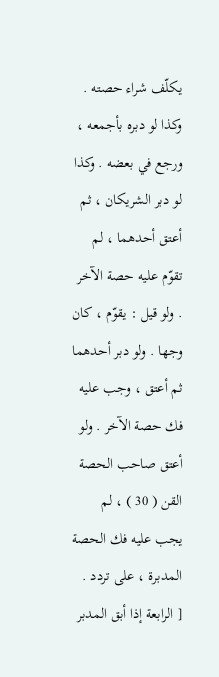يكلّف شراء حصته . وكذا لو دبره بأجمعه ، ورجع في بعضه . وكذا لو دبر الشريكان ، ثم أعتق أحدهما ، لم تقوّم عليه حصة الآخر . ولو قيل : يقوّم ، كان وجها . ولو دبر أحدهما ثم أعتق ، وجب عليه فك حصة الآخر . ولو أعتق صاحب الحصة القن ( 30 ) ، لم يجب عليه فك الحصة المدبرة ، على تردد .
[ الرابعة إذا أبق المدبر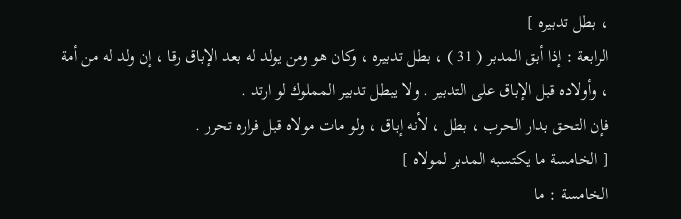، بطل تدبيره ]
الرابعة : إذا أبق المدبر ( 31 ) ، بطل تدبيره ، وكان هو ومن يولد له بعد الإباق رقا ، إن ولد له من أمة ، وأولاده قبل الإباق على التدبير . ولا يبطل تدبير المملوك لو ارتد .
فإن التحق بدار الحرب ، بطل ، لأنه إباق ، ولو مات مولاه قبل فراره تحرر .
[ الخامسة ما يكتسبه المدبر لمولاه ]
الخامسة : ما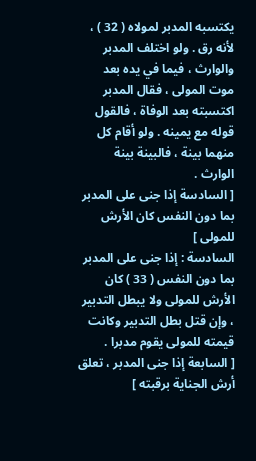يكتسبه المدبر لمولاه ( 32 ) ، لأنه رق . ولو اختلف المدبر والوارث ، فيما في يده بعد موت المولى ، فقال المدبر اكتسبته بعد الوفاة ، فالقول قوله مع يمينه . ولو أقام كل منهما بينة ، فالبينة بينة الوارث .
[ السادسة إذا جنى على المدبر بما دون النفس كان الأرش للمولى ]
السادسة : إذا جنى على المدبر بما دون النفس ( 33 ) كان الأرش للمولى ولا يبطل التدبير ، وإن قتل بطل التدبير وكانت قيمته للمولى يقوم مدبرا .
[ السابعة إذا جنى المدبر ، تعلق أرش الجناية برقبته ]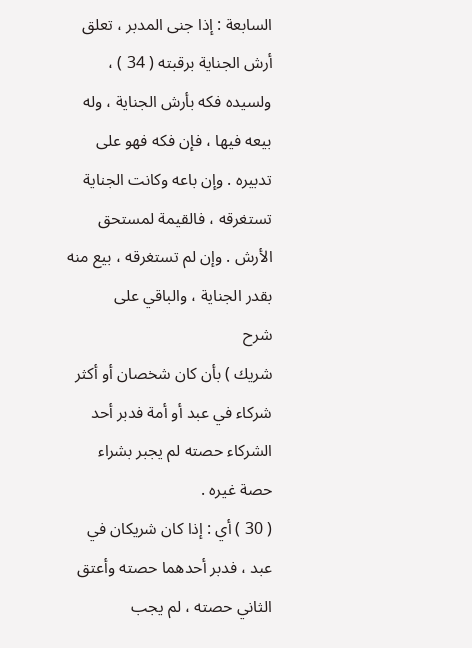السابعة : إذا جنى المدبر ، تعلق أرش الجناية برقبته ( 34 ) ، ولسيده فكه بأرش الجناية ، وله بيعه فيها ، فإن فكه فهو على تدبيره . وإن باعه وكانت الجناية تستغرقه ، فالقيمة لمستحق الأرش . وإن لم تستغرقه ، بيع منه بقدر الجناية ، والباقي على
شرح
شريك ) بأن كان شخصان أو أكثر شركاء في عبد أو أمة فدبر أحد الشركاء حصته لم يجبر بشراء حصة غيره .
( 30 ) أي : إذا كان شريكان في عبد ، فدبر أحدهما حصته وأعتق الثاني حصته ، لم يجب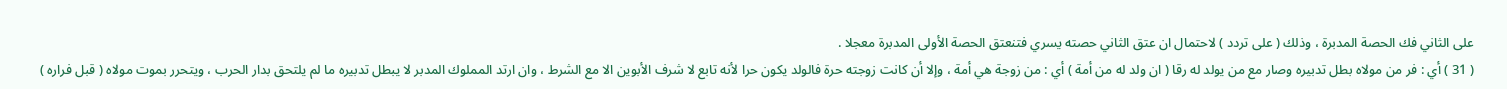على الثاني فك الحصة المدبرة ، وذلك ( على تردد ) لاحتمال ان عتق الثاني حصته يسري فتنعتق الحصة الأولى المدبرة معجلا .
( 31 ) أي : فر من مولاه بطل تدبيره وصار مع من يولد له رقا ( ان ولد له من أمة ) أي : من زوجة هي أمة ، وإلا أن كانت زوجته حرة فالولد يكون حرا لأنه تابع لا شرف الأبوين الا مع الشرط ، وان ارتد المملوك المدبر لا يبطل تدبيره ما لم يلتحق بدار الحرب ، ويتحرر بموت مولاه ( قبل فراره )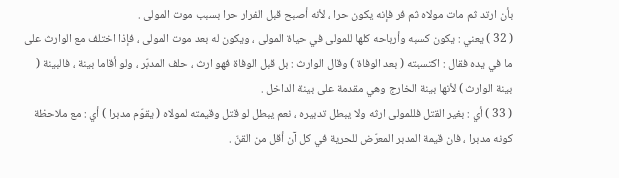بأن ارتد ثم مات مولاه ثم فر فإنه يكون حرا ، لأنه أصبح قبل الفرار حرا بسبب موت المولى .
( 32 ) يعني : يكون كسبه وأرباحه كلها للمولى في حياة المولى ، ويكون له بعد موت المولى ، فإذا اختلف مع الوارث على ما في يده فقال : اكتسبته ( بعد الوفاة ) وقال الوارث : بل قبل الوفاة فهو ارث ، حلف المدبّر ، ولو أقاما بينة ، فالبينة ( بينة الوارث ) لأنها بينة الخارج وهي مقدمة على بينة الداخل .
( 33 ) أي : بغير القتل فللمولى ارثه ولا يبطل تدبيره ، نعم يبطل لو قتل وقيمته لمولاه ( يقوّم مدبرا ) أي : مع ملاحظة كونه مدبرا ، فان قيمة المدبر المعرّض للحرية في كل آن أقل من القنّ .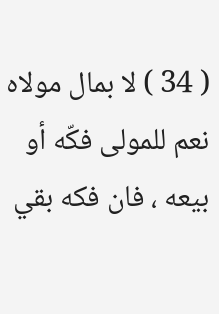( 34 ) لا بمال مولاه نعم للمولى فكّه أو بيعه ، فان فكه بقي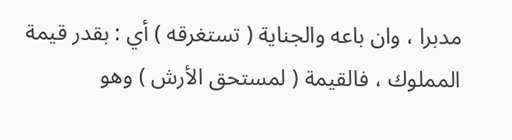مدبرا ، وان باعه والجناية ( تستغرقه ) أي : بقدر قيمة المملوك ، فالقيمة ( لمستحق الأرش ) وهو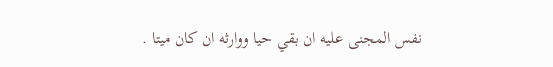نفس المجنى عليه ان بقي حيا ووارثه ان كان ميتا .